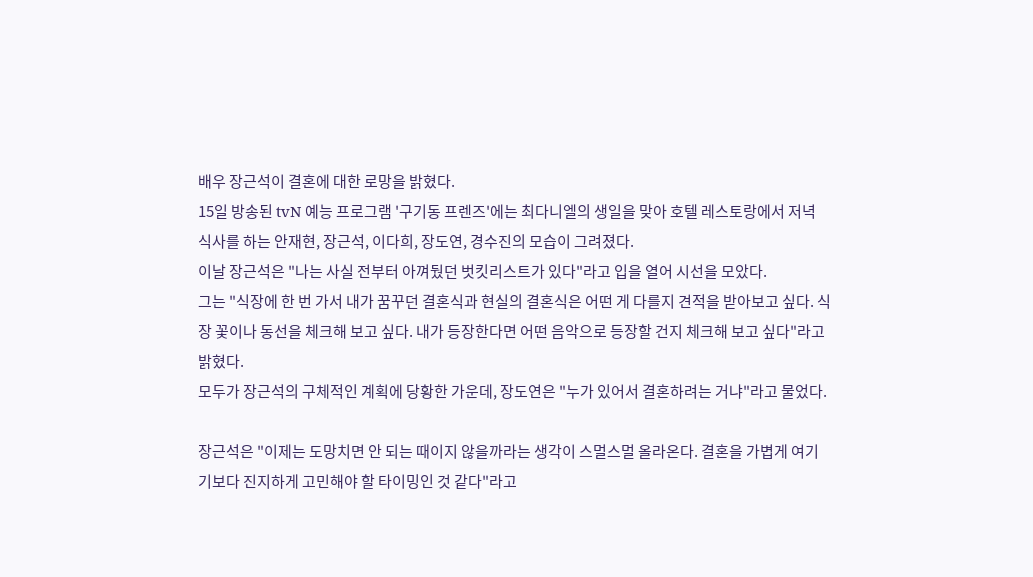배우 장근석이 결혼에 대한 로망을 밝혔다.
15일 방송된 tvN 예능 프로그램 '구기동 프렌즈'에는 최다니엘의 생일을 맞아 호텔 레스토랑에서 저녁 식사를 하는 안재현, 장근석, 이다희, 장도연, 경수진의 모습이 그려졌다.
이날 장근석은 "나는 사실 전부터 아껴뒀던 벗킷리스트가 있다"라고 입을 열어 시선을 모았다.
그는 "식장에 한 번 가서 내가 꿈꾸던 결혼식과 현실의 결혼식은 어떤 게 다를지 견적을 받아보고 싶다. 식장 꽃이나 동선을 체크해 보고 싶다. 내가 등장한다면 어떤 음악으로 등장할 건지 체크해 보고 싶다"라고 밝혔다.
모두가 장근석의 구체적인 계획에 당황한 가운데, 장도연은 "누가 있어서 결혼하려는 거냐"라고 물었다.

장근석은 "이제는 도망치면 안 되는 때이지 않을까라는 생각이 스멀스멀 올라온다. 결혼을 가볍게 여기기보다 진지하게 고민해야 할 타이밍인 것 같다"라고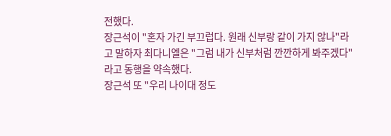전했다.
장근석이 "혼자 가긴 부끄럽다. 원래 신부랑 같이 가지 않나"라고 말하자 최다니엘은 "그럼 내가 신부처럼 깐깐하게 봐주겠다"라고 동행을 약속했다.
장근석 또 "우리 나이대 정도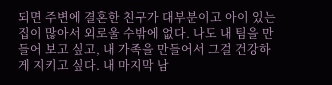되면 주변에 결혼한 친구가 대부분이고 아이 있는 집이 많아서 외로울 수밖에 없다. 나도 내 팀을 만들어 보고 싶고, 내 가족을 만들어서 그걸 건강하게 지키고 싶다. 내 마지막 남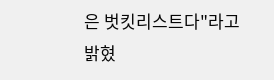은 벗킷리스트다"라고 밝혔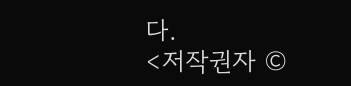다.
<저작권자 ©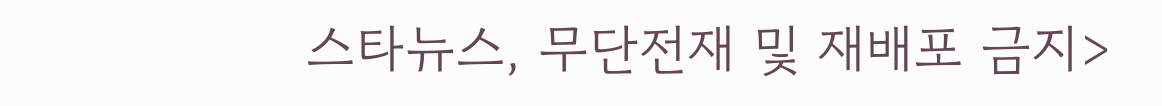스타뉴스, 무단전재 및 재배포 금지>